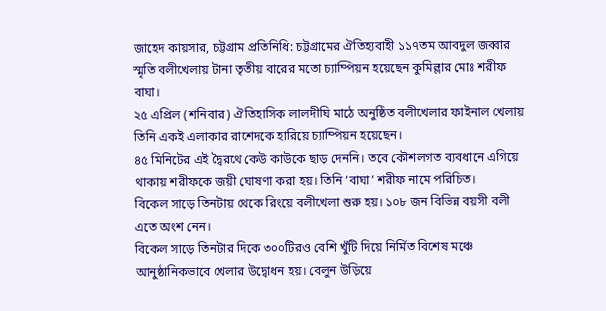জাহেদ কায়সার, চট্টগ্রাম প্রতিনিধি: চট্টগ্রামের ঐতিহ্যবাহী ১১৭তম আবদুল জব্বার স্মৃতি বলীখেলায় টানা তৃতীয় বারের মতো চ্যাম্পিয়ন হয়েছেন কুমিল্লার মোঃ শরীফ বাঘা।
২৫ এপ্রিল (শনিবার) ঐতিহাসিক লালদীঘি মাঠে অনুষ্ঠিত বলীখেলার ফাইনাল খেলায় তিনি একই এলাকার রাশেদকে হারিয়ে চ্যাম্পিয়ন হয়েছেন।
৪৫ মিনিটের এই দ্বৈরথে কেউ কাউকে ছাড় দেননি। তবে কৌশলগত ব্যবধানে এগিয়ে থাকায় শরীফকে জয়ী ঘোষণা করা হয়। তিনি ‘বাঘা’ শরীফ নামে পরিচিত।
বিকেল সাড়ে তিনটায় থেকে রিংয়ে বলীখেলা শুরু হয়। ১০৮ জন বিভিন্ন বয়সী বলী এতে অংশ নেন।
বিকেল সাড়ে তিনটার দিকে ৩০০টিরও বেশি খুঁটি দিয়ে নির্মিত বিশেষ মঞ্চে আনুষ্ঠানিকভাবে খেলার উদ্বোধন হয়। বেলুন উড়িয়ে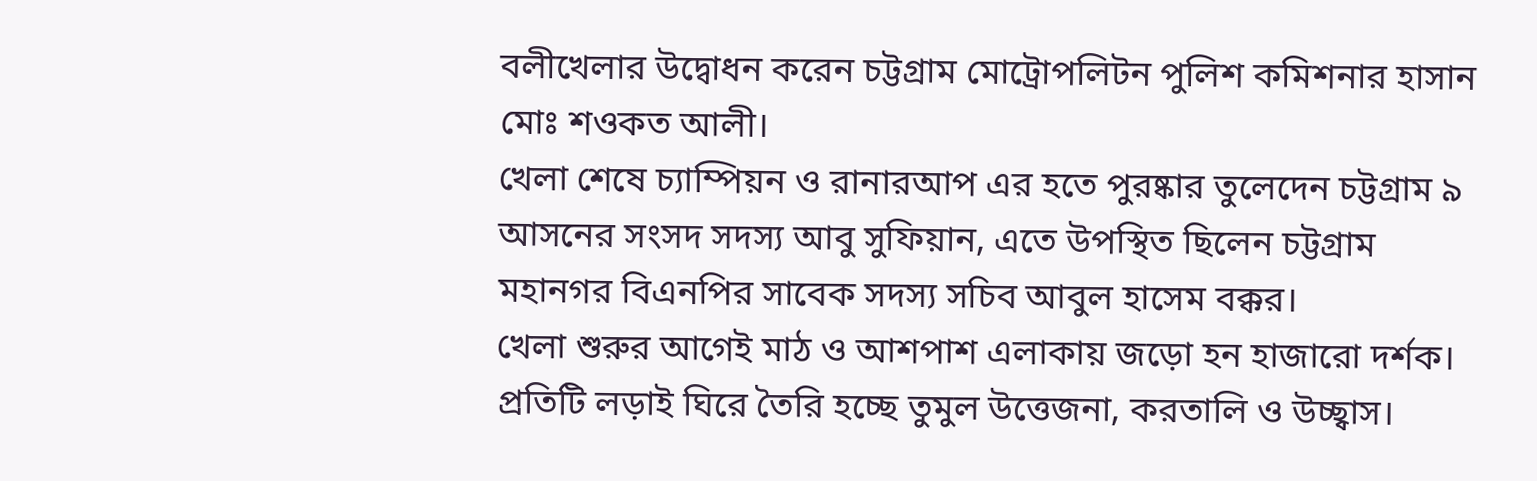বলীখেলার উদ্বোধন করেন চট্টগ্রাম মোট্রোপলিটন পুলিশ কমিশনার হাসান মোঃ শওকত আলী।
খেলা শেষে চ্যাম্পিয়ন ও রানারআপ এর হতে পুরষ্কার তুলেদেন চট্টগ্রাম ৯ আসনের সংসদ সদস্য আবু সুফিয়ান, এতে উপস্থিত ছিলেন চট্টগ্রাম মহানগর বিএনপির সাবেক সদস্য সচিব আবুল হাসেম বক্কর।
খেলা শুরুর আগেই মাঠ ও আশপাশ এলাকায় জড়ো হন হাজারো দর্শক। প্রতিটি লড়াই ঘিরে তৈরি হচ্ছে তুমুল উত্তেজনা, করতালি ও উচ্ছ্বাস।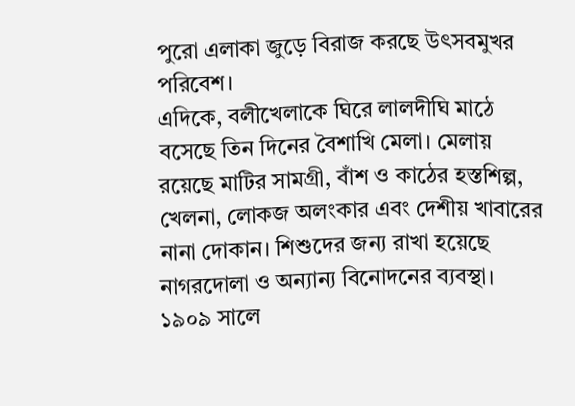পুরো এলাকা জুড়ে বিরাজ করছে উৎসবমুখর পরিবেশ।
এদিকে, বলীখেলাকে ঘিরে লালদীঘি মাঠে বসেছে তিন দিনের বৈশাখি মেলা। মেলায় রয়েছে মাটির সামগ্রী, বাঁশ ও কাঠের হস্তশিল্প, খেলনা, লোকজ অলংকার এবং দেশীয় খাবারের নানা দোকান। শিশুদের জন্য রাখা হয়েছে নাগরদোলা ও অন্যান্য বিনোদনের ব্যবস্থা।
১৯০৯ সালে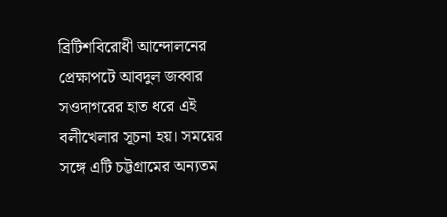ব্রিটিশবিরোধী আন্দোলনের প্রেক্ষাপটে আবদুল জব্বার সওদাগরের হাত ধরে এই বলীখেলার সূচনা হয়। সময়ের সঙ্গে এটি চট্টগ্রামের অন্যতম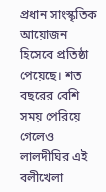প্রধান সাংস্কৃতিক আয়োজন হিসেবে প্রতিষ্ঠা পেয়েছে। শত বছরের বেশি সময় পেরিয়ে গেলেও লালদীঘির এই বলীখেলা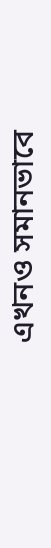এখনও সমানভাবে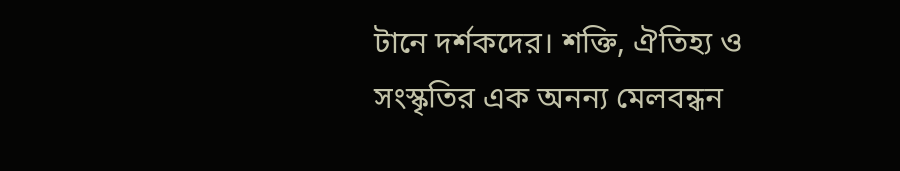টানে দর্শকদের। শক্তি, ঐতিহ্য ও সংস্কৃতির এক অনন্য মেলবন্ধন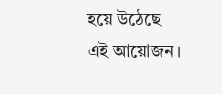হয়ে উঠেছে এই আয়োজন।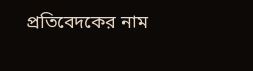প্রতিবেদকের নাম